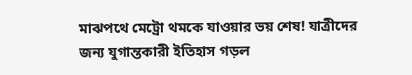মাঝপথে মেট্রো থমকে যাওয়ার ভয় শেষ! যাত্রীদের জন্য যুগান্তকারী ইতিহাস গড়ল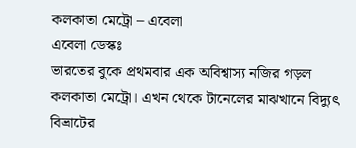কলকাতা মেট্রো – এবেলা
এবেলা ডেস্কঃ
ভারতের বুকে প্রথমবার এক অবিশ্বাস্য নজির গড়ল কলকাতা মেট্রো। এখন থেকে টানেলের মাঝখানে বিদ্যুৎ বিভ্রাটের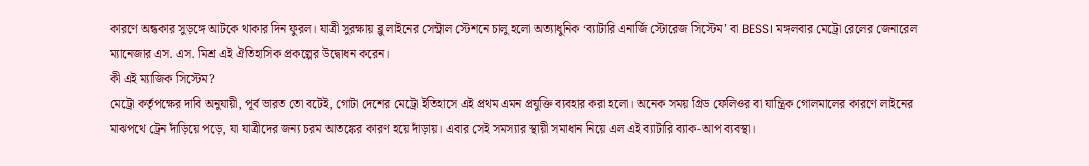কারণে অন্ধকার সুড়ঙ্গে আটকে থাকার দিন ফুরল। যাত্রী সুরক্ষায় ব্লু লাইনের সেন্ট্রাল স্টেশনে চালু হলো অত্যাধুনিক ‘ব্যাটারি এনার্জি স্টোরেজ সিস্টেম’ বা BESS। মঙ্গলবার মেট্রো রেলের জেনারেল ম্যানেজার এস. এস. মিশ্র এই ঐতিহাসিক প্রকল্পের উদ্বোধন করেন।
কী এই ম্যাজিক সিস্টেম?
মেট্রো কর্তৃপক্ষের দাবি অনুযায়ী, পূর্ব ভারত তো বটেই, গোটা দেশের মেট্রো ইতিহাসে এই প্রথম এমন প্রযুক্তি ব্যবহার করা হলো। অনেক সময় গ্রিড ফেলিওর বা যান্ত্রিক গোলমালের কারণে লাইনের মাঝপথে ট্রেন দাঁড়িয়ে পড়ে, যা যাত্রীদের জন্য চরম আতঙ্কের কারণ হয়ে দাঁড়ায়। এবার সেই সমস্যার স্থায়ী সমাধান নিয়ে এল এই ব্যাটারি ব্যাক-আপ ব্যবস্থা।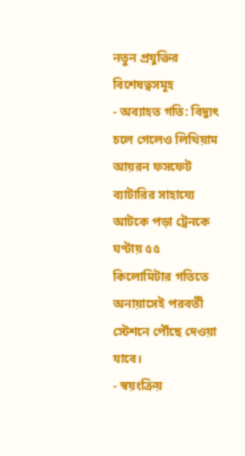নতুন প্রযুক্তির বিশেষত্বসমূহ
- অব্যাহত গতি: বিদ্যুৎ চলে গেলেও লিথিয়াম আয়রন ফসফেট ব্যাটারির সাহায্যে আটকে পড়া ট্রেনকে ঘণ্টায় ৫৫ কিলোমিটার গতিতে অনায়াসেই পরবর্তী স্টেশনে পৌঁছে দেওয়া যাবে।
- স্বয়ংক্রিয়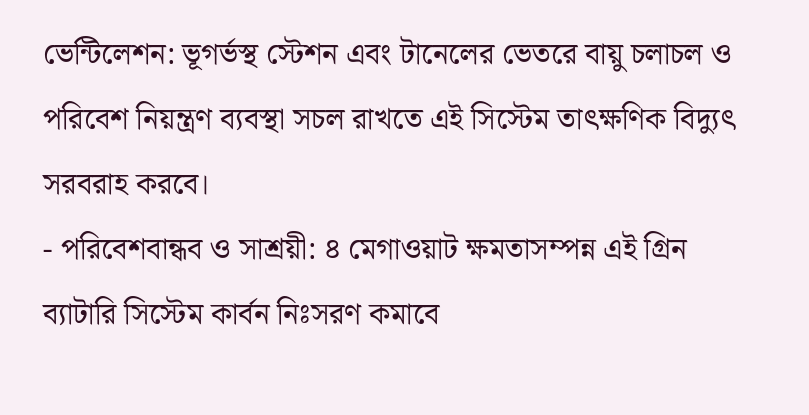ভেন্টিলেশন: ভূগর্ভস্থ স্টেশন এবং টানেলের ভেতরে বায়ু চলাচল ও পরিবেশ নিয়ন্ত্রণ ব্যবস্থা সচল রাখতে এই সিস্টেম তাৎক্ষণিক বিদ্যুৎ সরবরাহ করবে।
- পরিবেশবান্ধব ও সাশ্রয়ী: ৪ মেগাওয়াট ক্ষমতাসম্পন্ন এই গ্রিন ব্যাটারি সিস্টেম কার্বন নিঃসরণ কমাবে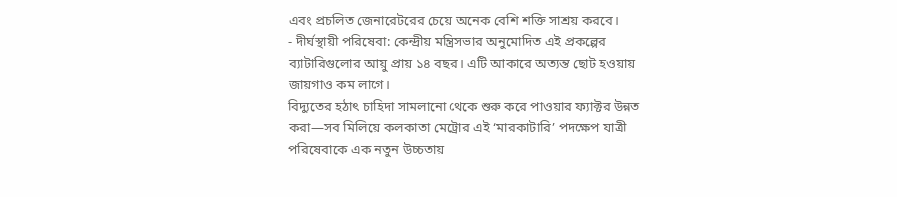এবং প্রচলিত জেনারেটরের চেয়ে অনেক বেশি শক্তি সাশ্রয় করবে।
- দীর্ঘস্থায়ী পরিষেবা: কেন্দ্রীয় মন্ত্রিসভার অনুমোদিত এই প্রকল্পের ব্যাটারিগুলোর আয়ু প্রায় ১৪ বছর। এটি আকারে অত্যন্ত ছোট হওয়ায় জায়গাও কম লাগে।
বিদ্যুতের হঠাৎ চাহিদা সামলানো থেকে শুরু করে পাওয়ার ফ্যাক্টর উন্নত করা—সব মিলিয়ে কলকাতা মেট্রোর এই ‘মারকাটারি’ পদক্ষেপ যাত্রী পরিষেবাকে এক নতুন উচ্চতায়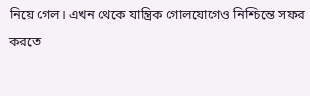নিয়ে গেল। এখন থেকে যান্ত্রিক গোলযোগেও নিশ্চিন্তে সফর করতে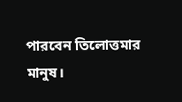পারবেন তিলোত্তমার মানুষ।